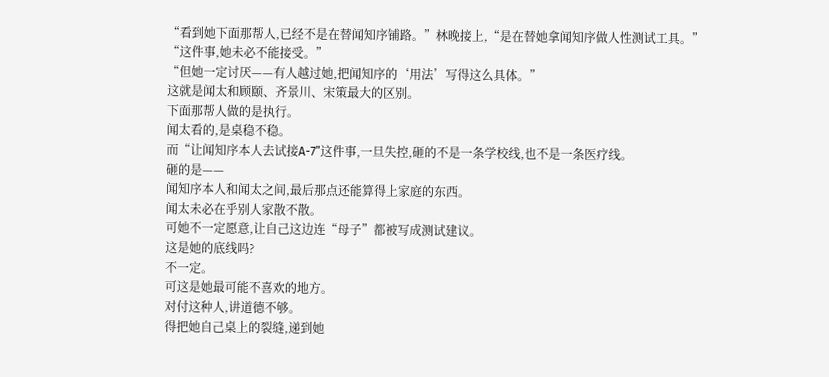“看到她下面那帮人,已经不是在替闻知序铺路。”林晚接上,“是在替她拿闻知序做人性测试工具。”
“这件事,她未必不能接受。”
“但她一定讨厌——有人越过她,把闻知序的‘用法’写得这么具体。”
这就是闻太和顾颐、齐景川、宋策最大的区别。
下面那帮人做的是执行。
闻太看的,是桌稳不稳。
而“让闻知序本人去试接A-7”这件事,一旦失控,砸的不是一条学校线,也不是一条医疗线。
砸的是——
闻知序本人和闻太之间,最后那点还能算得上家庭的东西。
闻太未必在乎别人家散不散。
可她不一定愿意,让自己这边连“母子”都被写成测试建议。
这是她的底线吗?
不一定。
可这是她最可能不喜欢的地方。
对付这种人,讲道德不够。
得把她自己桌上的裂缝,递到她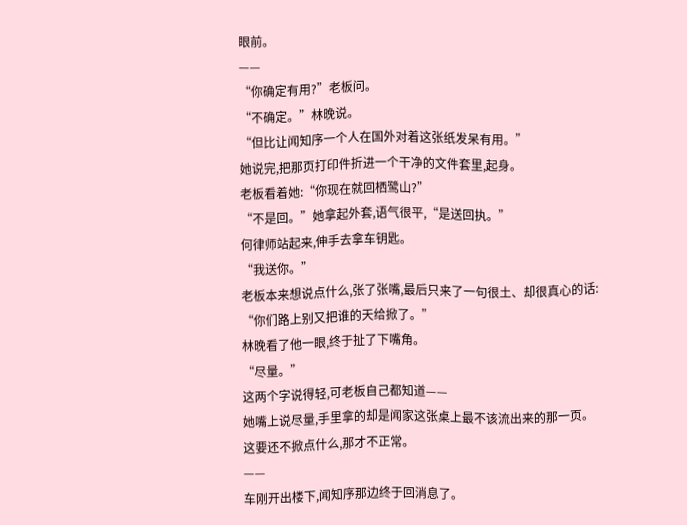眼前。
——
“你确定有用?”老板问。
“不确定。”林晚说。
“但比让闻知序一个人在国外对着这张纸发呆有用。”
她说完,把那页打印件折进一个干净的文件套里,起身。
老板看着她:“你现在就回栖鹭山?”
“不是回。”她拿起外套,语气很平,“是送回执。”
何律师站起来,伸手去拿车钥匙。
“我送你。”
老板本来想说点什么,张了张嘴,最后只来了一句很土、却很真心的话:
“你们路上别又把谁的天给掀了。”
林晚看了他一眼,终于扯了下嘴角。
“尽量。”
这两个字说得轻,可老板自己都知道——
她嘴上说尽量,手里拿的却是闻家这张桌上最不该流出来的那一页。
这要还不掀点什么,那才不正常。
——
车刚开出楼下,闻知序那边终于回消息了。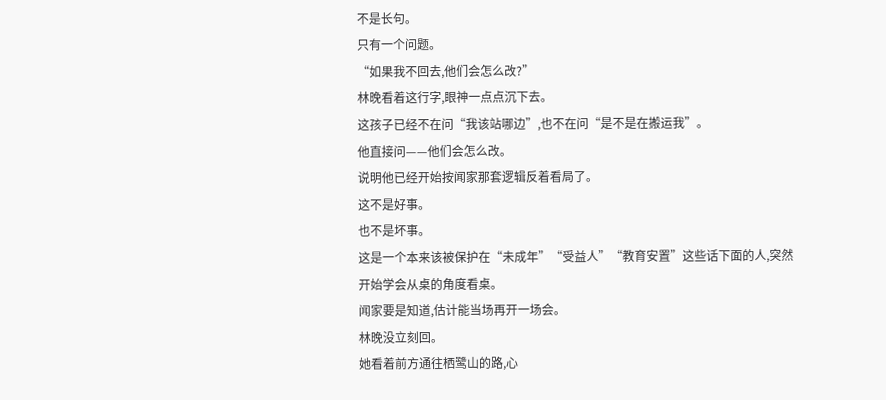不是长句。
只有一个问题。
“如果我不回去,他们会怎么改?”
林晚看着这行字,眼神一点点沉下去。
这孩子已经不在问“我该站哪边”,也不在问“是不是在搬运我”。
他直接问——他们会怎么改。
说明他已经开始按闻家那套逻辑反着看局了。
这不是好事。
也不是坏事。
这是一个本来该被保护在“未成年”“受益人”“教育安置”这些话下面的人,突然开始学会从桌的角度看桌。
闻家要是知道,估计能当场再开一场会。
林晚没立刻回。
她看着前方通往栖鹭山的路,心